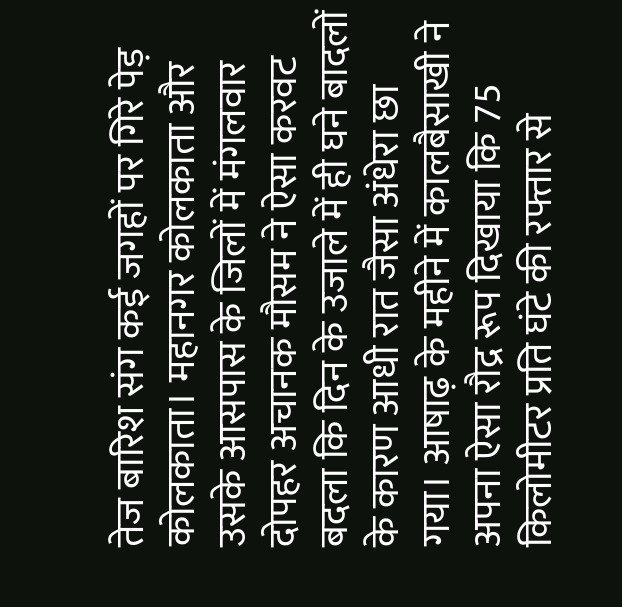तेज बारिश संग कई जगहों पर गिरे पेड़
कोलकाता। महानगर कोलकाता और उसके आसपास के जिलों में मंगलवार दोपहर अचानक मौसम ने ऐसा करवट बदला कि दिन के उजाले में ही घने बादलों के कारण आधी रात जैसा अंधेरा छा गया। आषाढ़ के महीने में कालबैसाखी ने अपना ऐसा रौद्र रूप दिखाया कि 75 किलोमीटर प्रति घंटे की रफ्तार से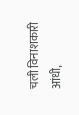चली विनाशकारी आंधी,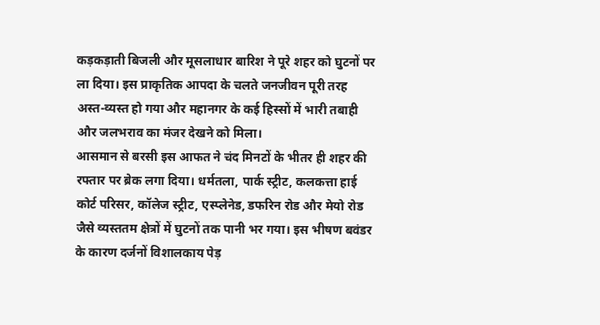कड़कड़ाती बिजली और मूसलाधार बारिश ने पूरे शहर को घुटनों पर ला दिया। इस प्राकृतिक आपदा के चलते जनजीवन पूरी तरह अस्त-व्यस्त हो गया और महानगर के कई हिस्सों में भारी तबाही और जलभराव का मंजर देखने को मिला।
आसमान से बरसी इस आफत ने चंद मिनटों के भीतर ही शहर की रफ्तार पर ब्रेक लगा दिया। धर्मतला, पार्क स्ट्रीट, कलकत्ता हाई कोर्ट परिसर, कॉलेज स्ट्रीट, एस्प्लेनेड, डफरिन रोड और मेयो रोड जैसे व्यस्ततम क्षेत्रों में घुटनों तक पानी भर गया। इस भीषण बवंडर के कारण दर्जनों विशालकाय पेड़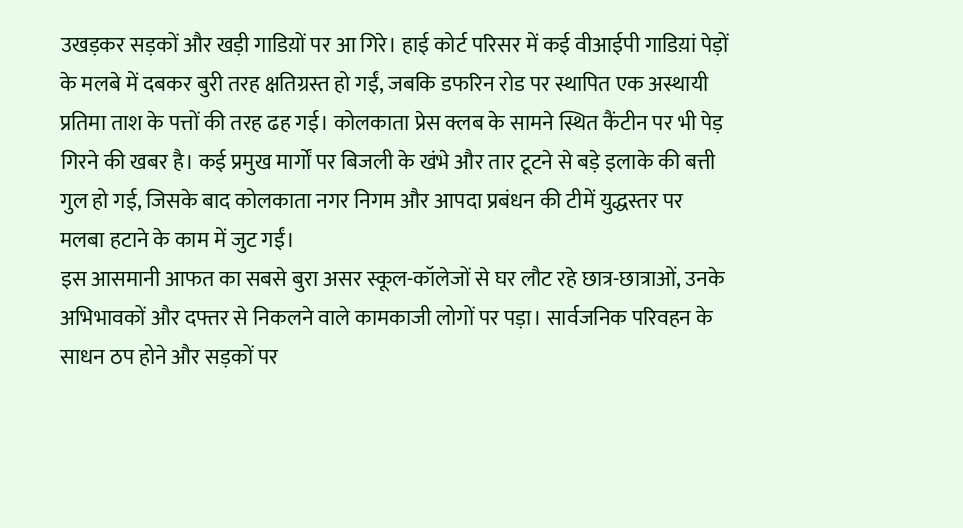उखड़कर सड़कों और खड़ी गाडिय़ों पर आ गिरे। हाई कोर्ट परिसर में कई वीआईपी गाडिय़ां पेड़ों के मलबे में दबकर बुरी तरह क्षतिग्रस्त हो गईं, जबकि डफरिन रोड पर स्थापित एक अस्थायी प्रतिमा ताश के पत्तों की तरह ढह गई। कोलकाता प्रेस क्लब के सामने स्थित कैंटीन पर भी पेड़ गिरने की खबर है। कई प्रमुख मार्गों पर बिजली के खंभे और तार टूटने से बड़े इलाके की बत्ती गुल हो गई, जिसके बाद कोलकाता नगर निगम और आपदा प्रबंधन की टीमें युद्धस्तर पर मलबा हटाने के काम में जुट गईं।
इस आसमानी आफत का सबसे बुरा असर स्कूल-कॉलेजों से घर लौट रहे छात्र-छात्राओं, उनके अभिभावकों और दफ्तर से निकलने वाले कामकाजी लोगों पर पड़ा। सार्वजनिक परिवहन के साधन ठप होने और सड़कों पर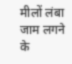मीलों लंबा जाम लगने के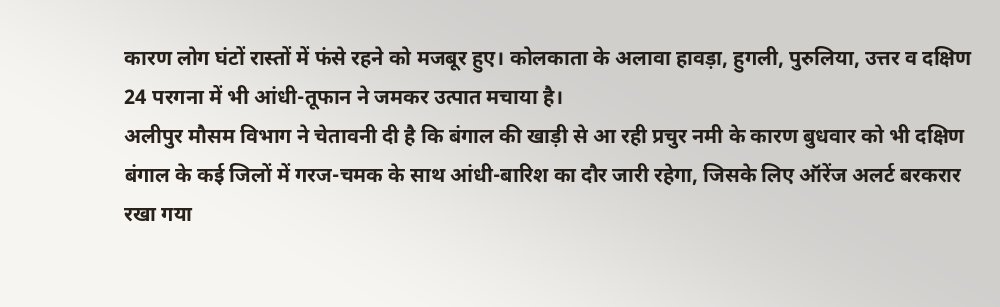कारण लोग घंटों रास्तों में फंसे रहने को मजबूर हुए। कोलकाता के अलावा हावड़ा, हुगली, पुरुलिया, उत्तर व दक्षिण 24 परगना में भी आंधी-तूफान ने जमकर उत्पात मचाया है।
अलीपुर मौसम विभाग ने चेतावनी दी है कि बंगाल की खाड़ी से आ रही प्रचुर नमी के कारण बुधवार को भी दक्षिण बंगाल के कई जिलों में गरज-चमक के साथ आंधी-बारिश का दौर जारी रहेगा, जिसके लिए ऑरेंज अलर्ट बरकरार रखा गया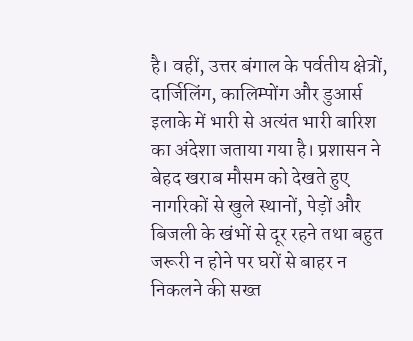है। वहीं, उत्तर बंगाल के पर्वतीय क्षेत्रों, दार्जिलिंग, कालिम्पोंग और डुआर्स इलाके में भारी से अत्यंत भारी बारिश का अंदेशा जताया गया है। प्रशासन ने बेहद खराब मौसम को देखते हुए नागरिकों से खुले स्थानों, पेड़ों और बिजली के खंभों से दूर रहने तथा बहुत जरूरी न होने पर घरों से बाहर न निकलने की सख्त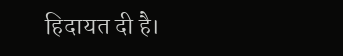हिदायत दी है।